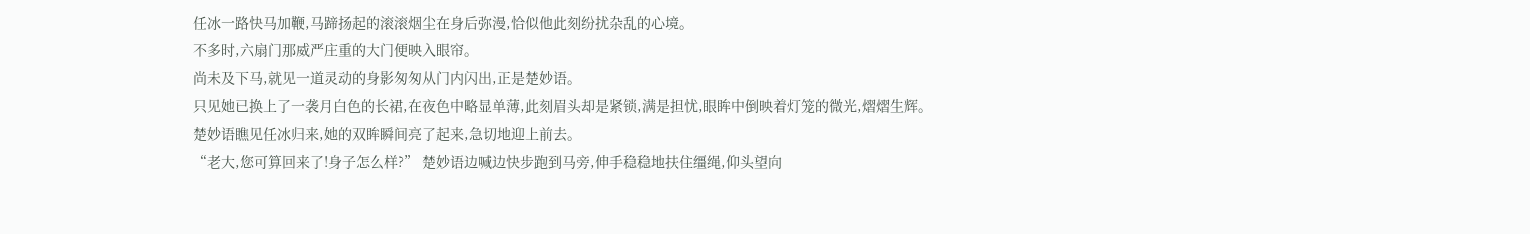任冰一路快马加鞭,马蹄扬起的滚滚烟尘在身后弥漫,恰似他此刻纷扰杂乱的心境。
不多时,六扇门那威严庄重的大门便映入眼帘。
尚未及下马,就见一道灵动的身影匆匆从门内闪出,正是楚妙语。
只见她已换上了一袭月白色的长裙,在夜色中略显单薄,此刻眉头却是紧锁,满是担忧,眼眸中倒映着灯笼的微光,熠熠生辉。
楚妙语瞧见任冰归来,她的双眸瞬间亮了起来,急切地迎上前去。
“老大,您可算回来了!身子怎么样?” 楚妙语边喊边快步跑到马旁,伸手稳稳地扶住缰绳,仰头望向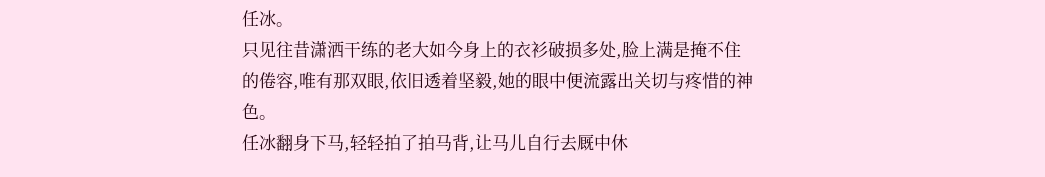任冰。
只见往昔潇洒干练的老大如今身上的衣衫破损多处,脸上满是掩不住的倦容,唯有那双眼,依旧透着坚毅,她的眼中便流露出关切与疼惜的神色。
任冰翻身下马,轻轻拍了拍马背,让马儿自行去厩中休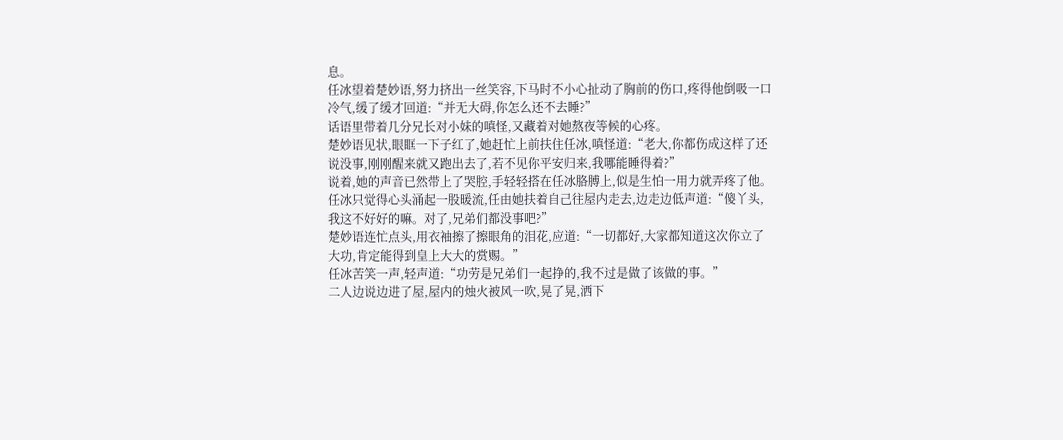息。
任冰望着楚妙语,努力挤出一丝笑容,下马时不小心扯动了胸前的伤口,疼得他倒吸一口冷气,缓了缓才回道:“并无大碍,你怎么还不去睡?”
话语里带着几分兄长对小妹的嗔怪,又藏着对她熬夜等候的心疼。
楚妙语见状,眼眶一下子红了,她赶忙上前扶住任冰,嗔怪道:“老大,你都伤成这样了还说没事,刚刚醒来就又跑出去了,若不见你平安归来,我哪能睡得着?”
说着,她的声音已然带上了哭腔,手轻轻搭在任冰胳膊上,似是生怕一用力就弄疼了他。
任冰只觉得心头涌起一股暖流,任由她扶着自己往屋内走去,边走边低声道:“傻丫头,我这不好好的嘛。对了,兄弟们都没事吧?”
楚妙语连忙点头,用衣袖擦了擦眼角的泪花,应道:“一切都好,大家都知道这次你立了大功,肯定能得到皇上大大的赏赐。”
任冰苦笑一声,轻声道:“功劳是兄弟们一起挣的,我不过是做了该做的事。”
二人边说边进了屋,屋内的烛火被风一吹,晃了晃,洒下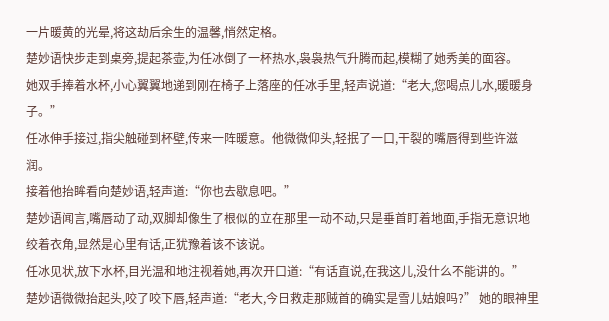一片暖黄的光晕,将这劫后余生的温馨,悄然定格。
楚妙语快步走到桌旁,提起茶壶,为任冰倒了一杯热水,袅袅热气升腾而起,模糊了她秀美的面容。
她双手捧着水杯,小心翼翼地递到刚在椅子上落座的任冰手里,轻声说道:“老大,您喝点儿水,暖暖身子。”
任冰伸手接过,指尖触碰到杯壁,传来一阵暖意。他微微仰头,轻抿了一口,干裂的嘴唇得到些许滋润。
接着他抬眸看向楚妙语,轻声道:“你也去歇息吧。”
楚妙语闻言,嘴唇动了动,双脚却像生了根似的立在那里一动不动,只是垂首盯着地面,手指无意识地绞着衣角,显然是心里有话,正犹豫着该不该说。
任冰见状,放下水杯,目光温和地注视着她,再次开口道:“有话直说,在我这儿,没什么不能讲的。”
楚妙语微微抬起头,咬了咬下唇,轻声道:“老大,今日救走那贼首的确实是雪儿姑娘吗?” 她的眼神里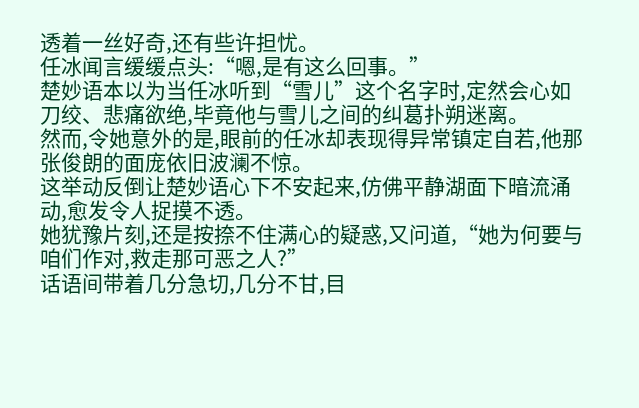透着一丝好奇,还有些许担忧。
任冰闻言缓缓点头:“嗯,是有这么回事。”
楚妙语本以为当任冰听到“雪儿”这个名字时,定然会心如刀绞、悲痛欲绝,毕竟他与雪儿之间的纠葛扑朔迷离。
然而,令她意外的是,眼前的任冰却表现得异常镇定自若,他那张俊朗的面庞依旧波澜不惊。
这举动反倒让楚妙语心下不安起来,仿佛平静湖面下暗流涌动,愈发令人捉摸不透。
她犹豫片刻,还是按捺不住满心的疑惑,又问道,“她为何要与咱们作对,救走那可恶之人?”
话语间带着几分急切,几分不甘,目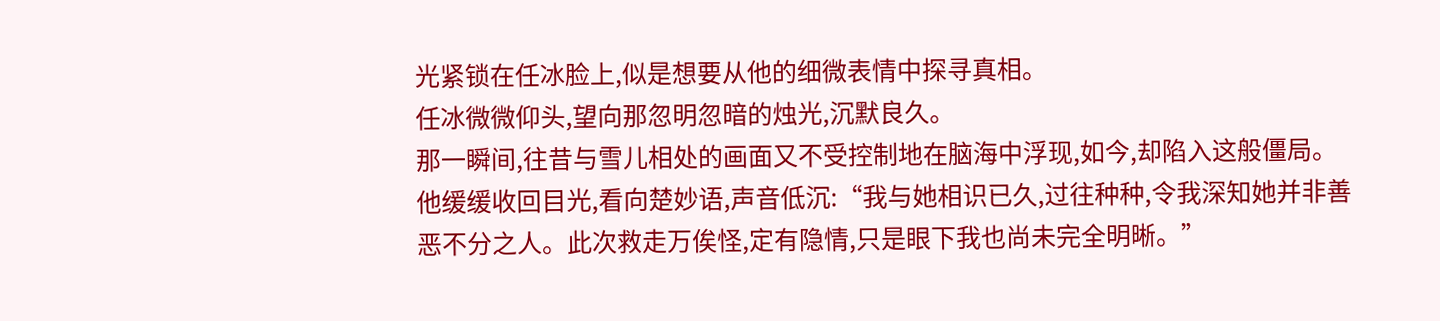光紧锁在任冰脸上,似是想要从他的细微表情中探寻真相。
任冰微微仰头,望向那忽明忽暗的烛光,沉默良久。
那一瞬间,往昔与雪儿相处的画面又不受控制地在脑海中浮现,如今,却陷入这般僵局。
他缓缓收回目光,看向楚妙语,声音低沉:“我与她相识已久,过往种种,令我深知她并非善恶不分之人。此次救走万俟怪,定有隐情,只是眼下我也尚未完全明晰。”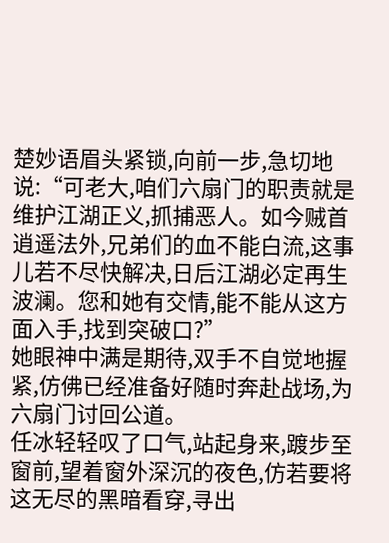楚妙语眉头紧锁,向前一步,急切地说:“可老大,咱们六扇门的职责就是维护江湖正义,抓捕恶人。如今贼首逍遥法外,兄弟们的血不能白流,这事儿若不尽快解决,日后江湖必定再生波澜。您和她有交情,能不能从这方面入手,找到突破口?”
她眼神中满是期待,双手不自觉地握紧,仿佛已经准备好随时奔赴战场,为六扇门讨回公道。
任冰轻轻叹了口气,站起身来,踱步至窗前,望着窗外深沉的夜色,仿若要将这无尽的黑暗看穿,寻出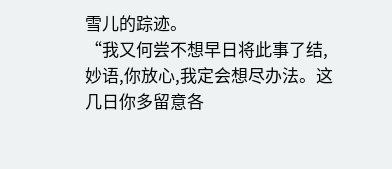雪儿的踪迹。
“我又何尝不想早日将此事了结,妙语,你放心,我定会想尽办法。这几日你多留意各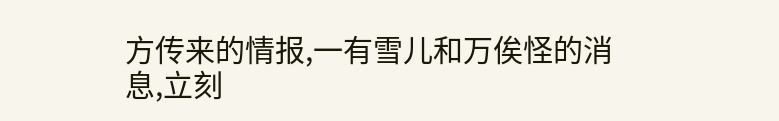方传来的情报,一有雪儿和万俟怪的消息,立刻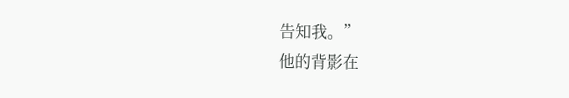告知我。”
他的背影在